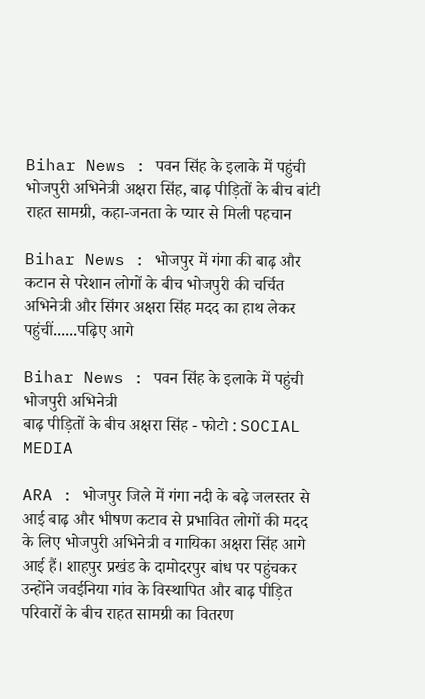Bihar News : पवन सिंह के इलाके में पहुंची भोजपुरी अभिनेत्री अक्षरा सिंह, बाढ़ पीड़ितों के बीच बांटी राहत सामग्री, कहा-जनता के प्यार से मिली पहचान

Bihar News : भोजपुर में गंगा की बाढ़ और कटान से परेशान लोगों के बीच भोजपुरी की चर्चित अभिनेत्री और सिंगर अक्षरा सिंह मदद का हाथ लेकर पहुंचीं......पढ़िए आगे

Bihar News : पवन सिंह के इलाके में पहुंची भोजपुरी अभिनेत्री
बाढ़ पीड़ितों के बीच अक्षरा सिंह - फोटो : SOCIAL MEDIA

ARA : भोजपुर जिले में गंगा नदी के बढ़े जलस्तर से आई बाढ़ और भीषण कटाव से प्रभावित लोगों की मदद के लिए भोजपुरी अभिनेत्री व गायिका अक्षरा सिंह आगे आई हैं। शाहपुर प्रखंड के दामोदरपुर बांध पर पहुंचकर उन्होंने जवईनिया गांव के विस्थापित और बाढ़ पीड़ित परिवारों के बीच राहत सामग्री का वितरण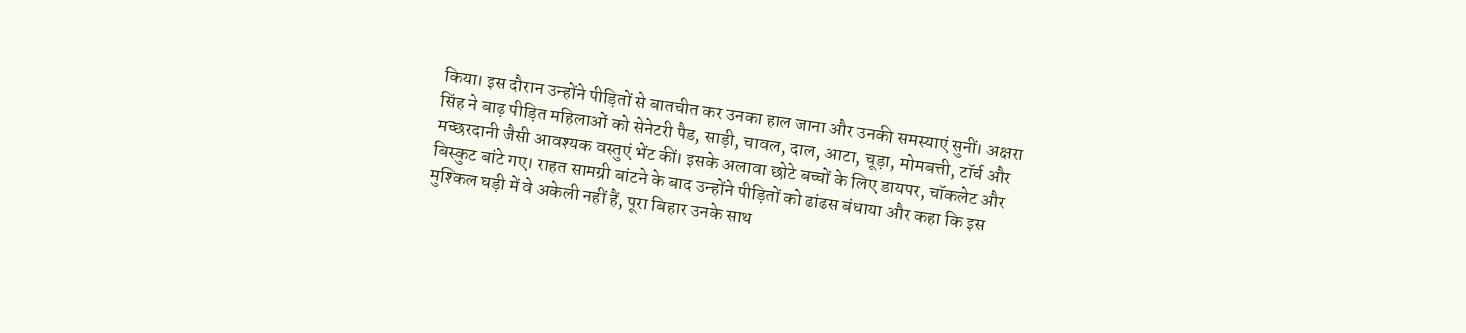किया। इस दौरान उन्होंने पीड़ितों से बातचीत कर उनका हाल जाना और उनकी समस्याएं सुनीं। अक्षरा सिंह ने बाढ़ पीड़ित महिलाओं को सेनेटरी पैड, साड़ी, चावल, दाल, आटा, चूड़ा, मोमबत्ती, टॉर्च और मच्छरदानी जैसी आवश्यक वस्तुएं भेंट कीं। इसके अलावा छोटे बच्चों के लिए डायपर, चॉकलेट और बिस्कुट बांटे गए। राहत सामग्री बांटने के बाद उन्होंने पीड़ितों को ढांढस बंधाया और कहा कि इस मुश्किल घड़ी में वे अकेली नहीं हैं, पूरा बिहार उनके साथ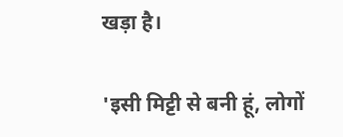खड़ा है।

'इसी मिट्टी से बनी हूं, लोगों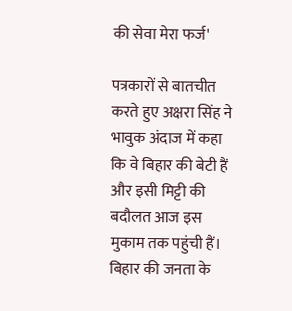की सेवा मेरा फर्ज'

पत्रकारों से बातचीत करते हुए अक्षरा सिंह ने भावुक अंदाज में कहा कि वे बिहार की बेटी हैं और इसी मिट्टी की बदौलत आज इस मुकाम तक पहुंची हैं। बिहार की जनता के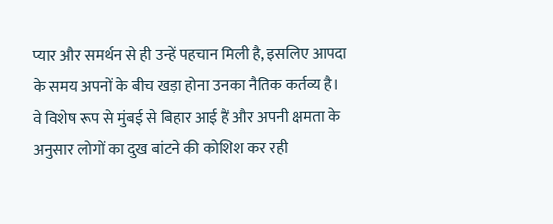प्यार और समर्थन से ही उन्हें पहचान मिली है, इसलिए आपदा के समय अपनों के बीच खड़ा होना उनका नैतिक कर्तव्य है। वे विशेष रूप से मुंबई से बिहार आई हैं और अपनी क्षमता के अनुसार लोगों का दुख बांटने की कोशिश कर रही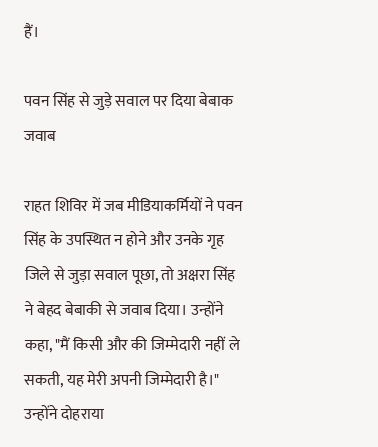हैं।

पवन सिंह से जुड़े सवाल पर दिया बेबाक जवाब

राहत शिविर में जब मीडियाकर्मियों ने पवन सिंह के उपस्थित न होने और उनके गृह जिले से जुड़ा सवाल पूछा, तो अक्षरा सिंह ने बेहद बेबाकी से जवाब दिया। उन्होंने कहा, "मैं किसी और की जिम्मेदारी नहीं ले सकती, यह मेरी अपनी जिम्मेदारी है।" उन्होंने दोहराया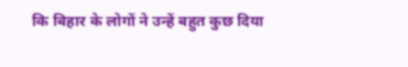कि बिहार के लोगों ने उन्हें बहुत कुछ दिया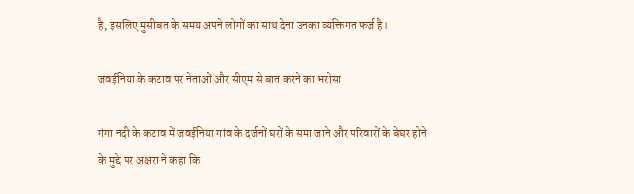है, इसलिए मुसीबत के समय अपने लोगों का साथ देना उनका व्यक्तिगत फर्ज है।

जवईनिया के कटाव पर नेताओं और सीएम से बात करने का भरोसा

गंगा नदी के कटाव में जवईनिया गांव के दर्जनों घरों के समा जाने और परिवारों के बेघर होने के मुद्दे पर अक्षरा ने कहा कि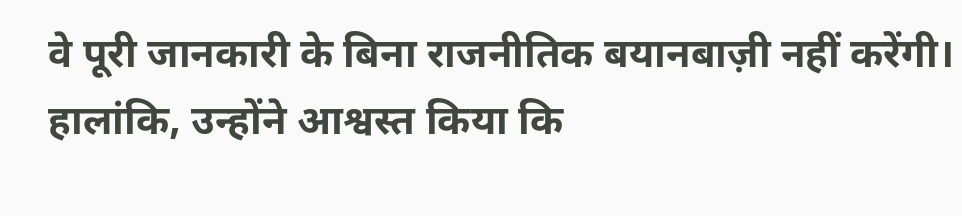वे पूरी जानकारी के बिना राजनीतिक बयानबाज़ी नहीं करेंगी। हालांकि, उन्होंने आश्वस्त किया कि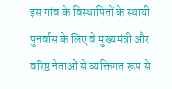इस गांव के विस्थापितों के स्थायी पुनर्वास के लिए वे मुख्यमंत्री और वरिष्ठ नेताओं से व्यक्तिगत रूप से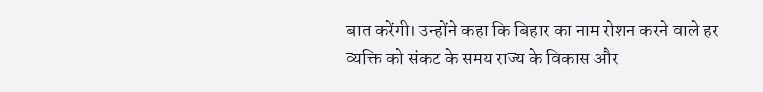बात करेंगी। उन्होंने कहा कि बिहार का नाम रोशन करने वाले हर व्यक्ति को संकट के समय राज्य के विकास और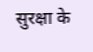सुरक्षा के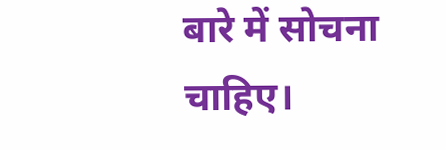बारे में सोचना चाहिए।